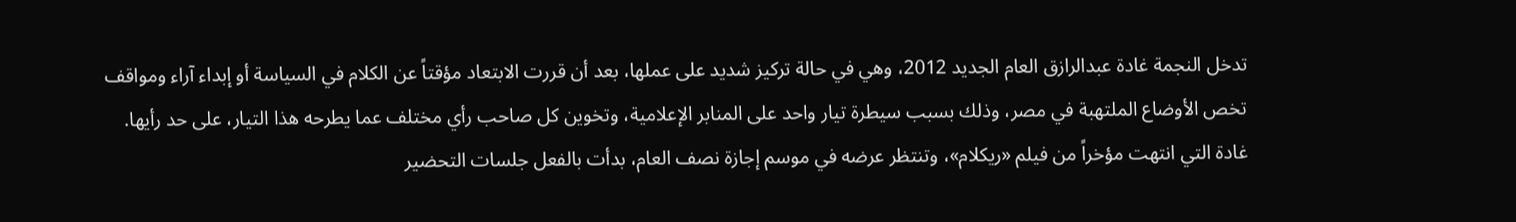تدخل النجمة غادة عبدالرازق العام الجديد 2012، وهي في حالة تركيز شديد على عملها، بعد أن قررت الابتعاد مؤقتاً عن الكلام في السياسة أو إبداء آراء ومواقف تخص الأوضاع الملتهبة في مصر، وذلك بسبب سيطرة تيار واحد على المنابر الإعلامية، وتخوين كل صاحب رأي مختلف عما يطرحه هذا التيار، على حد رأيها.
غادة التي انتهت مؤخراً من فيلم «ريكلام»، وتنتظر عرضه في موسم إجازة نصف العام، بدأت بالفعل جلسات التحضير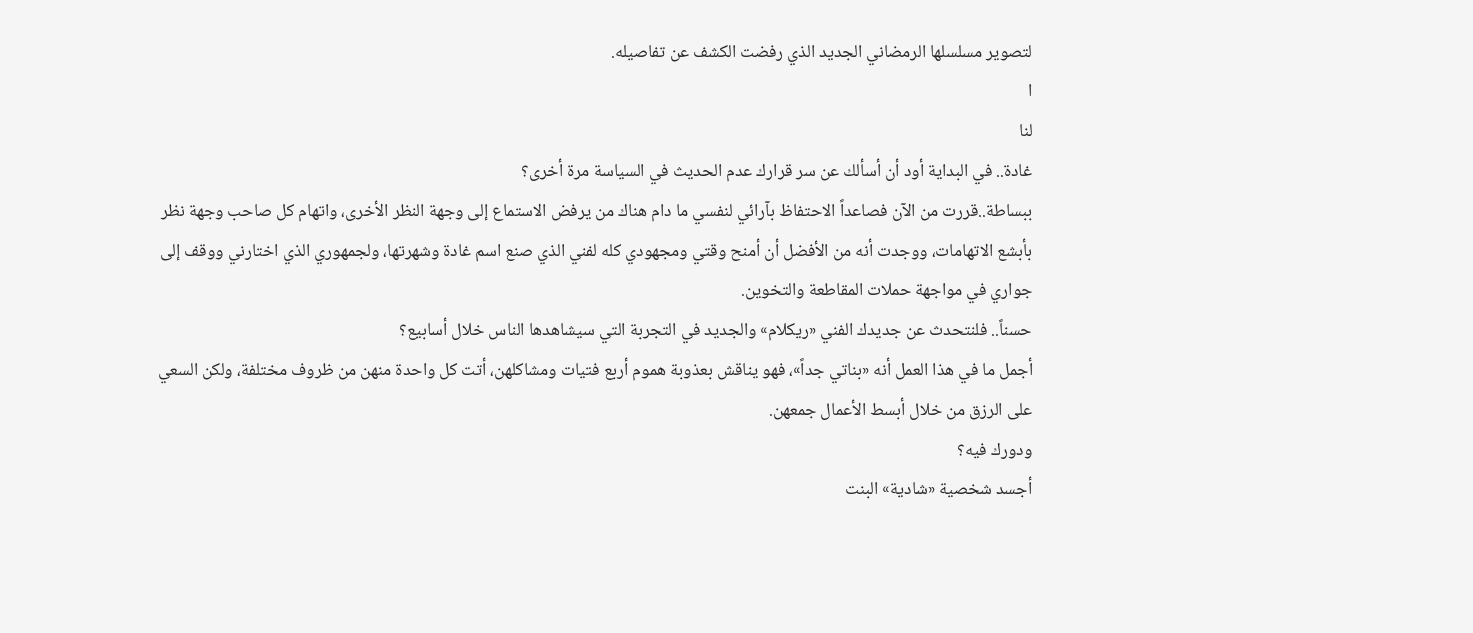لتصوير مسلسلها الرمضاني الجديد الذي رفضت الكشف عن تفاصيله.
ا
لنا
غادة.. في البداية أود أن أسألك عن سر قرارك عدم الحديث في السياسة مرة أخرى؟
ببساطة..قررت من الآن فصاعداً الاحتفاظ بآرائي لنفسي ما دام هناك من يرفض الاستماع إلى وجهة النظر الأخرى، واتهام كل صاحب وجهة نظر بأبشع الاتهامات، ووجدت أنه من الأفضل أن أمنح وقتي ومجهودي كله لفني الذي صنع اسم غادة وشهرتها، ولجمهوري الذي اختارني ووقف إلى جواري في مواجهة حملات المقاطعة والتخوين.
حسناً.. فلنتحدث عن جديدك الفني «ريكلام» والجديد في التجربة التي سيشاهدها الناس خلال أسابيع؟
أجمل ما في هذا العمل أنه «بناتي جداً»، فهو يناقش بعذوبة هموم أربع فتيات ومشاكلهن، أتت كل واحدة منهن من ظروف مختلفة، ولكن السعي على الرزق من خلال أبسط الأعمال جمعهن.
ودورك فيه؟
أجسد شخصية «شادية» البنت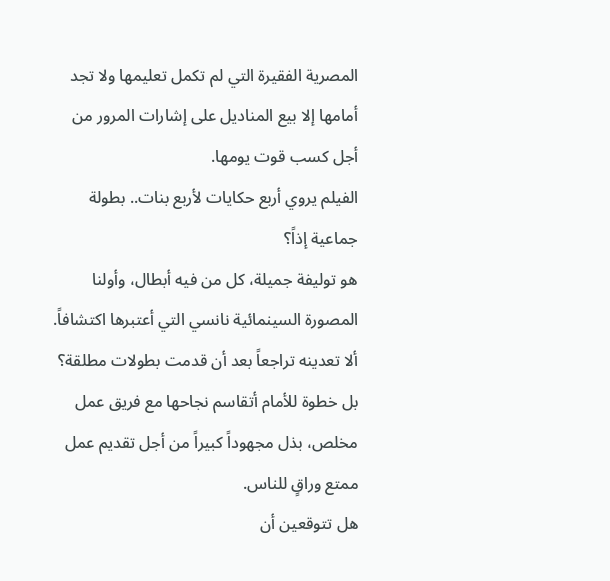المصرية الفقيرة التي لم تكمل تعليمها ولا تجد أمامها إلا بيع المناديل على إشارات المرور من أجل كسب قوت يومها.
الفيلم يروي أربع حكايات لأربع بنات.. بطولة جماعية إذاً؟
هو توليفة جميلة، كل من فيه أبطال، وأولنا المصورة السينمائية نانسي التي أعتبرها اكتشافاً.
ألا تعدينه تراجعاً بعد أن قدمت بطولات مطلقة؟
بل خطوة للأمام أتقاسم نجاحها مع فريق عمل مخلص، بذل مجهوداً كبيراً من أجل تقديم عمل ممتع وراقٍ للناس.
هل تتوقعين أن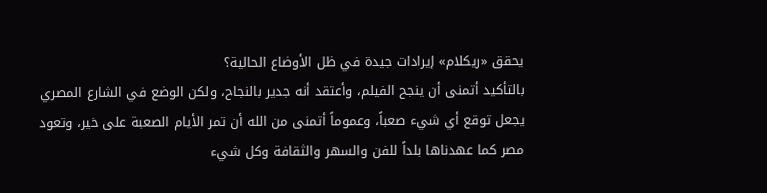يحقق «ريكلام» إيرادات جيدة في ظل الأوضاع الحالية؟
بالتأكيد أتمنى أن ينجح الفيلم، وأعتقد أنه جدير بالنجاح، ولكن الوضع في الشارع المصري يجعل توقع أي شيء صعباً، وعموماً أتمنى من الله أن تمر الأيام الصعبة على خير، وتعود مصر كما عهدناها بلداً للفن والسهر والثقافة وكل شيء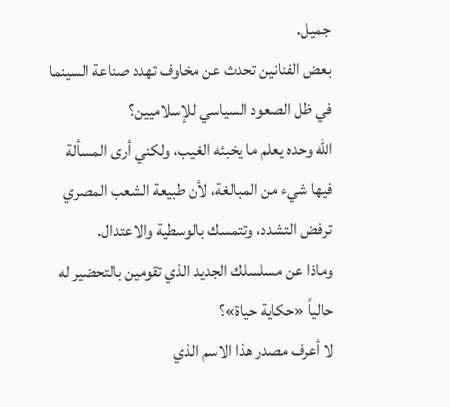جميل.
بعض الفنانين تحدث عن مخاوف تهدد صناعة السينما في ظل الصعود السياسي للإسلاميين؟
الله وحده يعلم ما يخبئه الغيب، ولكني أرى المسألة فيها شيء من المبالغة، لأن طبيعة الشعب المصري ترفض التشدد، وتتمسك بالوسطية والاعتدال.
وماذا عن مسلسلك الجديد الذي تقومين بالتحضير له حالياً «حكاية حياة»؟
لا أعرف مصدر هذا الاسم الذي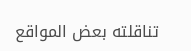تناقلته بعض المواقع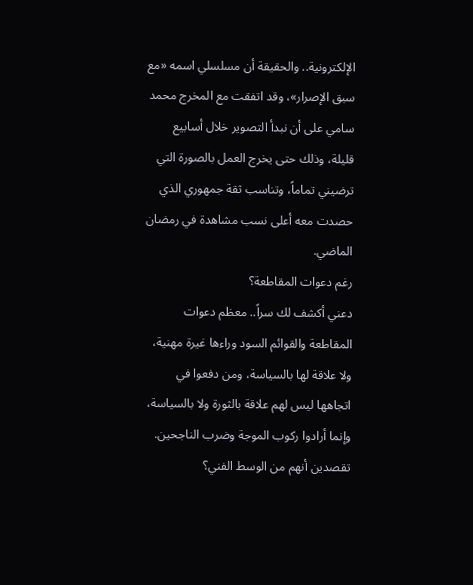الإلكترونية.. والحقيقة أن مسلسلي اسمه «مع سبق الإصرار»، وقد اتفقت مع المخرج محمد سامي على أن نبدأ التصوير خلال أسابيع قليلة، وذلك حتى يخرج العمل بالصورة التي ترضيني تماماً، وتناسب ثقة جمهوري الذي حصدت معه أعلى نسب مشاهدة في رمضان الماضي.
رغم دعوات المقاطعة؟
دعني أكشف لك سراً.. معظم دعوات المقاطعة والقوائم السود وراءها غيرة مهنية، ولا علاقة لها بالسياسة، ومن دفعوا في اتجاهها ليس لهم علاقة بالثورة ولا بالسياسة، وإنما أرادوا ركوب الموجة وضرب الناجحين.
تقصدين أنهم من الوسط الفني؟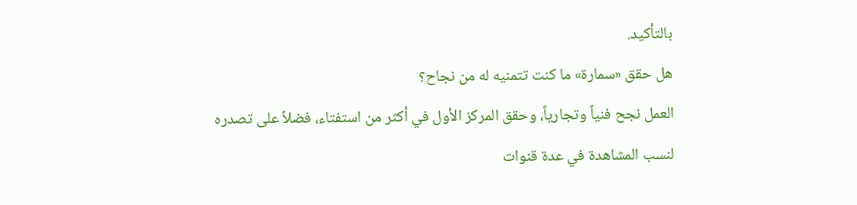بالتأكيد.
هل حقق «سمارة» ما كنت تتمنيه له من نجاح؟
العمل نجح فنياً وتجارياً، وحقق المركز الأول في أكثر من استفتاء، فضلاً على تصدره لنسب المشاهدة في عدة قنوات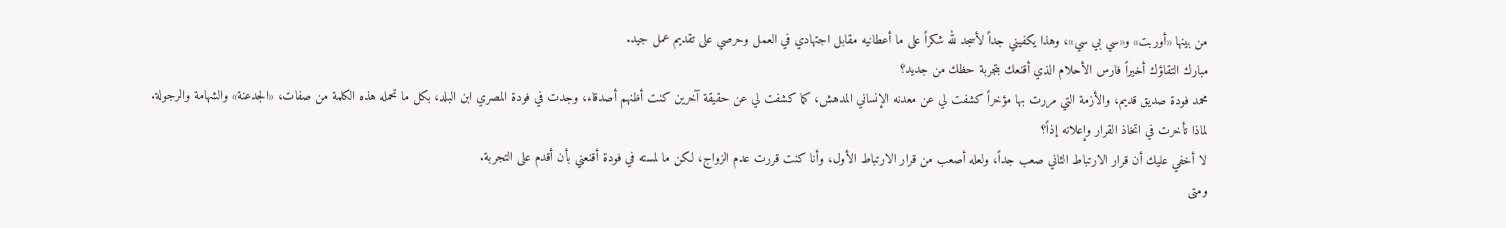من بينها «أوربت» و«سي بي سي»، وهذا يكفيني جداً لأسجد لله شكراً على ما أعطانيه مقابل اجتهادي في العمل وحرصي على تقديم عمل جيد.
مبارك التقاؤك أخيراً فارس الأحلام الذي أقنعك بتجربة حظك من جديد؟
محمد فودة صديق قديم، والأزمة التي مررت بها مؤخراً كشفت لي عن معدنه الإنساني المدهش، كما كشفت لي عن حقيقة آخرين كنت أظنهم أصدقاء، وجدت في فودة المصري ابن البلد، بكل ما تحمله هذه الكلمة من صفات، «الجدعنة» والشهامة والرجولة.
لماذا تأخرت في اتخاذ القرار وإعلانه إذاً؟
لا أخفي عليك أن قرار الارتباط الثاني صعب جداً، ولعله أصعب من قرار الارتباط الأول، وأنا كنت قررت عدم الزواج، لكن ما لمسته في فودة أقنعني بأن أقدم على التجربة.
ومتى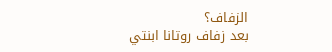الزفاف؟
بعد زفاف روتانا ابنتي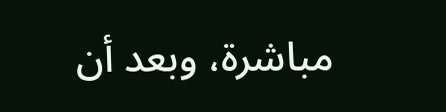مباشرة، وبعد أن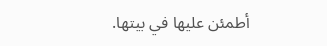أطمئن عليها في بيتها.